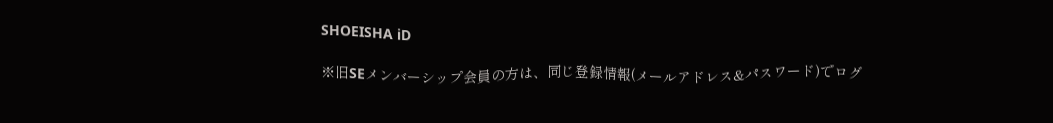SHOEISHA iD

※旧SEメンバーシップ会員の方は、同じ登録情報(メールアドレス&パスワード)でログ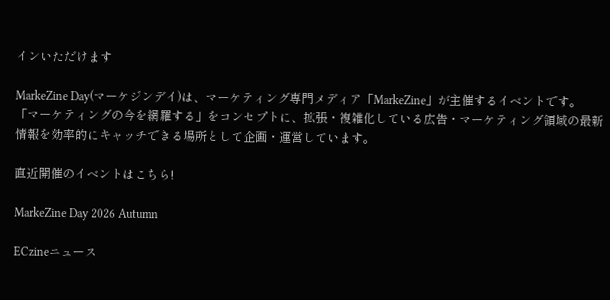インいただけます

MarkeZine Day(マーケジンデイ)は、マーケティング専門メディア「MarkeZine」が主催するイベントです。 「マーケティングの今を網羅する」をコンセプトに、拡張・複雑化している広告・マーケティング領域の最新情報を効率的にキャッチできる場所として企画・運営しています。

直近開催のイベントはこちら!

MarkeZine Day 2026 Autumn

ECzineニュース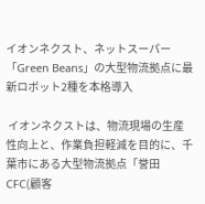イオンネクスト、ネットスーパー「Green Beans」の大型物流拠点に最新ロボット2種を本格導入

 イオンネクストは、物流現場の生産性向上と、作業負担軽減を目的に、千葉市にある大型物流拠点「誉田CFC(顧客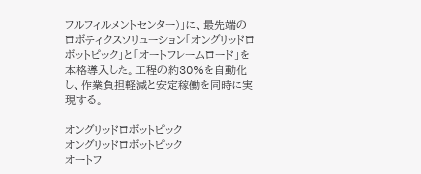フルフィルメントセンター)」に、最先端のロボティクスソリューション「オングリッドロボットピック」と「オートフレームロード」を本格導入した。工程の約30%を自動化し、作業負担軽減と安定稼働を同時に実現する。

オングリッドロボットピック
オングリッドロボットピック
オートフ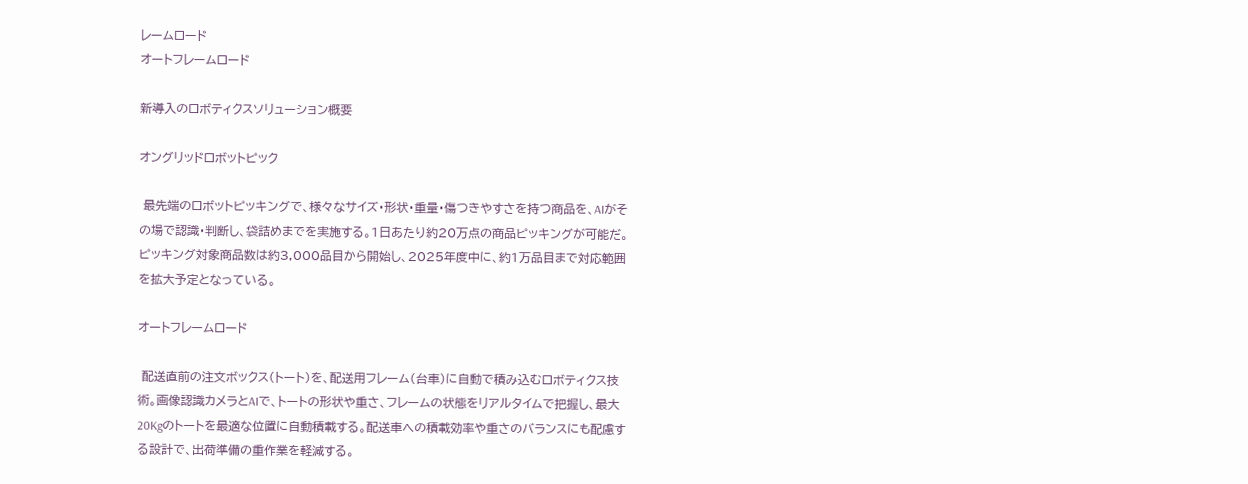レームロード
オートフレームロード

新導入のロボティクスソリューション概要

オングリッドロボットピック

 最先端のロボットピッキングで、様々なサイズ・形状・重量・傷つきやすさを持つ商品を、AIがその場で認識・判断し、袋詰めまでを実施する。1日あたり約20万点の商品ピッキングが可能だ。ピッキング対象商品数は約3,000品目から開始し、2025年度中に、約1万品目まで対応範囲を拡大予定となっている。

オートフレームロード

 配送直前の注文ボックス(トート)を、配送用フレーム(台車)に自動で積み込むロボティクス技術。画像認識カメラとAIで、トートの形状や重さ、フレームの状態をリアルタイムで把握し、最大20Kgのトートを最適な位置に自動積載する。配送車への積載効率や重さのバランスにも配慮する設計で、出荷準備の重作業を軽減する。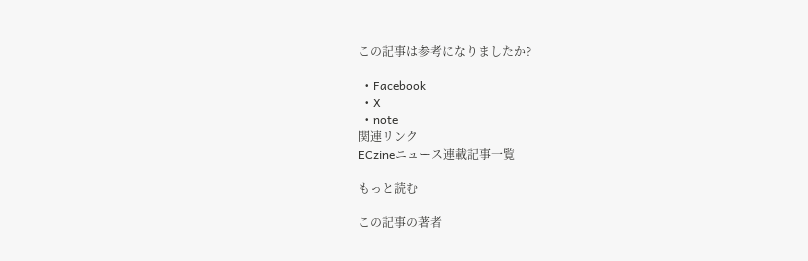この記事は参考になりましたか?

  • Facebook
  • X
  • note
関連リンク
ECzineニュース連載記事一覧

もっと読む

この記事の著者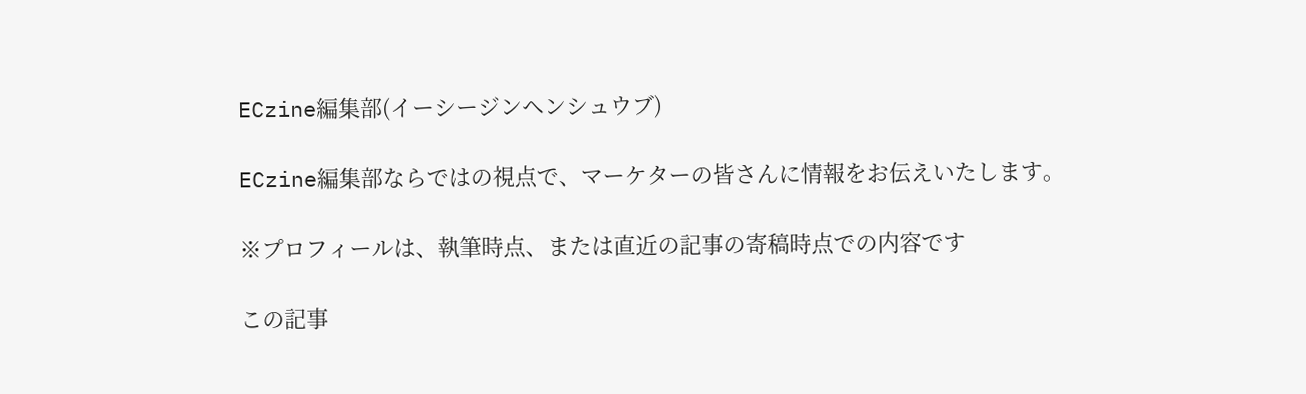ECzine編集部(イーシージンヘンシュウブ)

ECzine編集部ならではの視点で、マーケターの皆さんに情報をお伝えいたします。

※プロフィールは、執筆時点、または直近の記事の寄稿時点での内容です

この記事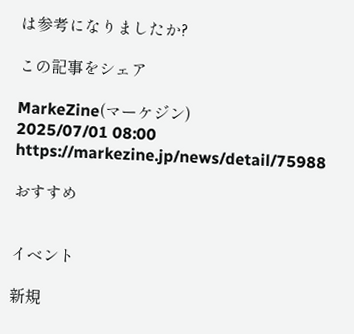は参考になりましたか?

この記事をシェア

MarkeZine(マーケジン)
2025/07/01 08:00 https://markezine.jp/news/detail/75988

おすすめ


イベント

新規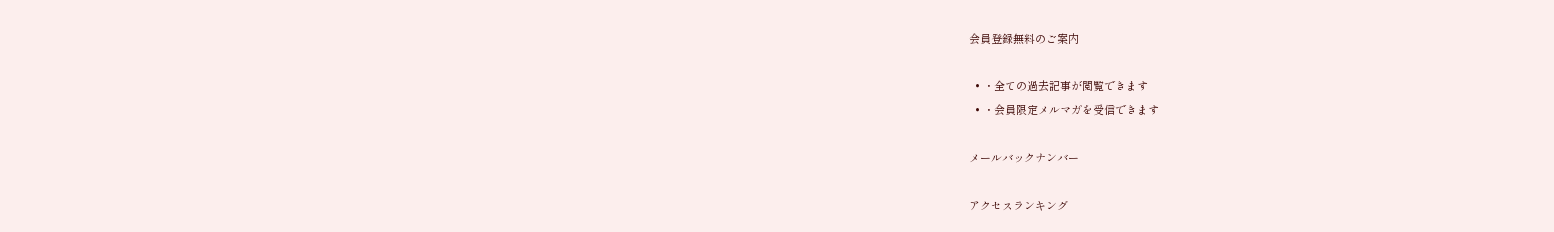会員登録無料のご案内

  • ・全ての過去記事が閲覧できます
  • ・会員限定メルマガを受信できます

メールバックナンバー

アクセスランキング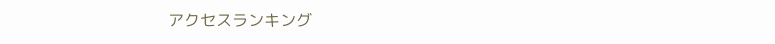アクセスランキング